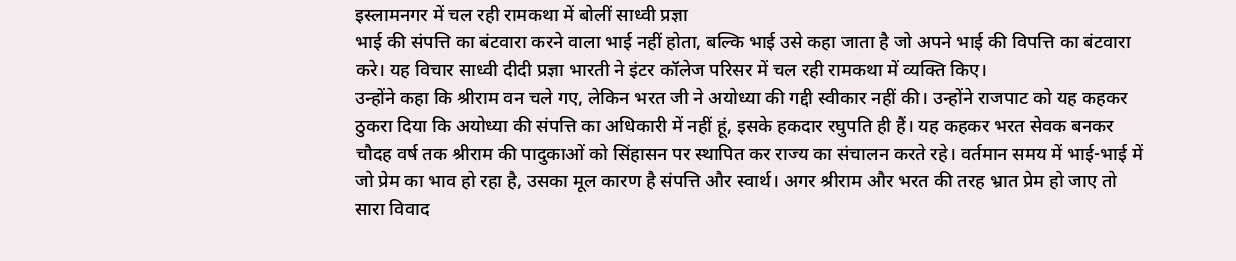इस्लामनगर में चल रही रामकथा में बोलीं साध्वी प्रज्ञा
भाई की संपत्ति का बंटवारा करने वाला भाई नहीं होता, बल्कि भाई उसे कहा जाता है जो अपने भाई की विपत्ति का बंटवारा करे। यह विचार साध्वी दीदी प्रज्ञा भारती ने इंटर कॉलेज परिसर में चल रही रामकथा में व्यक्ति किए।
उन्होंने कहा कि श्रीराम वन चले गए, लेकिन भरत जी ने अयोध्या की गद्दी स्वीकार नहीं की। उन्होंने राजपाट को यह कहकर ठुकरा दिया कि अयोध्या की संपत्ति का अधिकारी में नहीं हूं, इसके हकदार रघुपति ही हैं। यह कहकर भरत सेवक बनकर चौदह वर्ष तक श्रीराम की पादुकाओं को सिंहासन पर स्थापित कर राज्य का संचालन करते रहे। वर्तमान समय में भाई-भाई में जो प्रेम का भाव हो रहा है, उसका मूल कारण है संपत्ति और स्वार्थ। अगर श्रीराम और भरत की तरह भ्रात प्रेम हो जाए तो सारा विवाद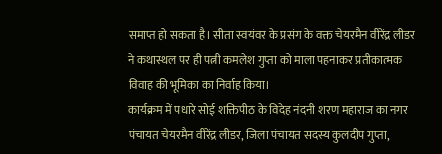समाप्त हो सकता है। सीता स्वयंवर के प्रसंग के वक्त चेयरमैन वीरेंद्र लीडर ने कथास्थल पर ही पत्नी कमलेश गुप्ता को माला पहनाकर प्रतीकात्मक विवाह की भूमिका का निर्वाह किया।
कार्यक्रम में पधारे सोई शक्तिपीठ के विदेह नंदनी शरण महाराज का नगर पंचायत चेयरमैन वीरेंद्र लीडर, जिला पंचायत सदस्य कुलदीप गुप्ता,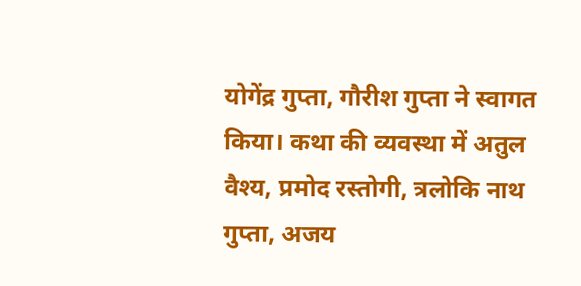योगेंद्र गुप्ता, गौरीश गुप्ता ने स्वागत किया। कथा की व्यवस्था में अतुल वैश्य, प्रमोद रस्तोगी, त्रलोकि नाथ गुप्ता, अजय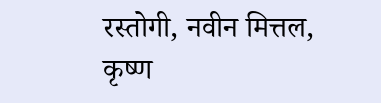रस्तोगी, नवीन मित्तल, कृष्ण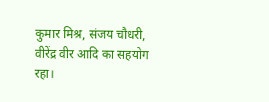कुमार मिश्र, संजय चौधरी, वीरेंद्र वीर आदि का सहयोग रहा।